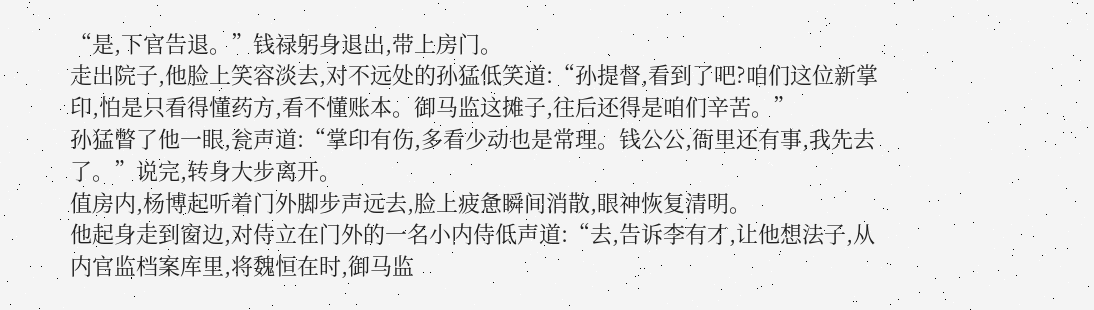“是,下官告退。”钱禄躬身退出,带上房门。
走出院子,他脸上笑容淡去,对不远处的孙猛低笑道:“孙提督,看到了吧?咱们这位新掌印,怕是只看得懂药方,看不懂账本。御马监这摊子,往后还得是咱们辛苦。”
孙猛瞥了他一眼,瓮声道:“掌印有伤,多看少动也是常理。钱公公,衙里还有事,我先去了。”说完,转身大步离开。
值房内,杨博起听着门外脚步声远去,脸上疲惫瞬间消散,眼神恢复清明。
他起身走到窗边,对侍立在门外的一名小内侍低声道:“去,告诉李有才,让他想法子,从内官监档案库里,将魏恒在时,御马监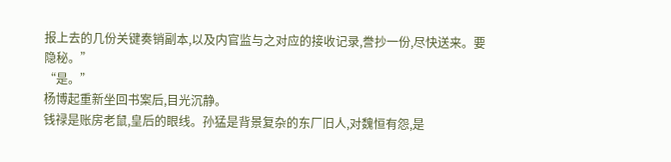报上去的几份关键奏销副本,以及内官监与之对应的接收记录,誊抄一份,尽快送来。要隐秘。”
“是。”
杨博起重新坐回书案后,目光沉静。
钱禄是账房老鼠,皇后的眼线。孙猛是背景复杂的东厂旧人,对魏恒有怨,是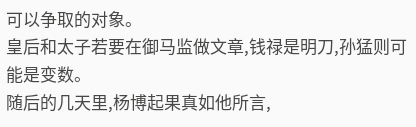可以争取的对象。
皇后和太子若要在御马监做文章,钱禄是明刀,孙猛则可能是变数。
随后的几天里,杨博起果真如他所言,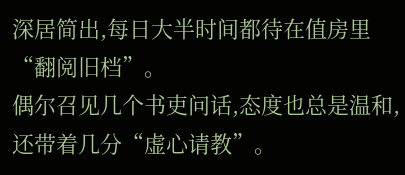深居简出,每日大半时间都待在值房里“翻阅旧档”。
偶尔召见几个书吏问话,态度也总是温和,还带着几分“虚心请教”。